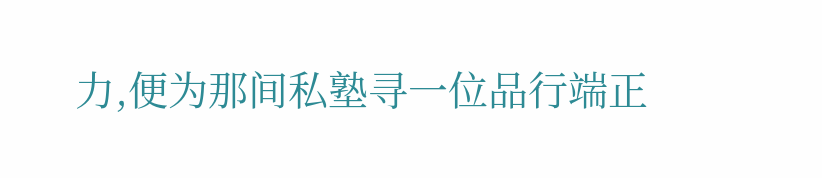力,便为那间私塾寻一位品行端正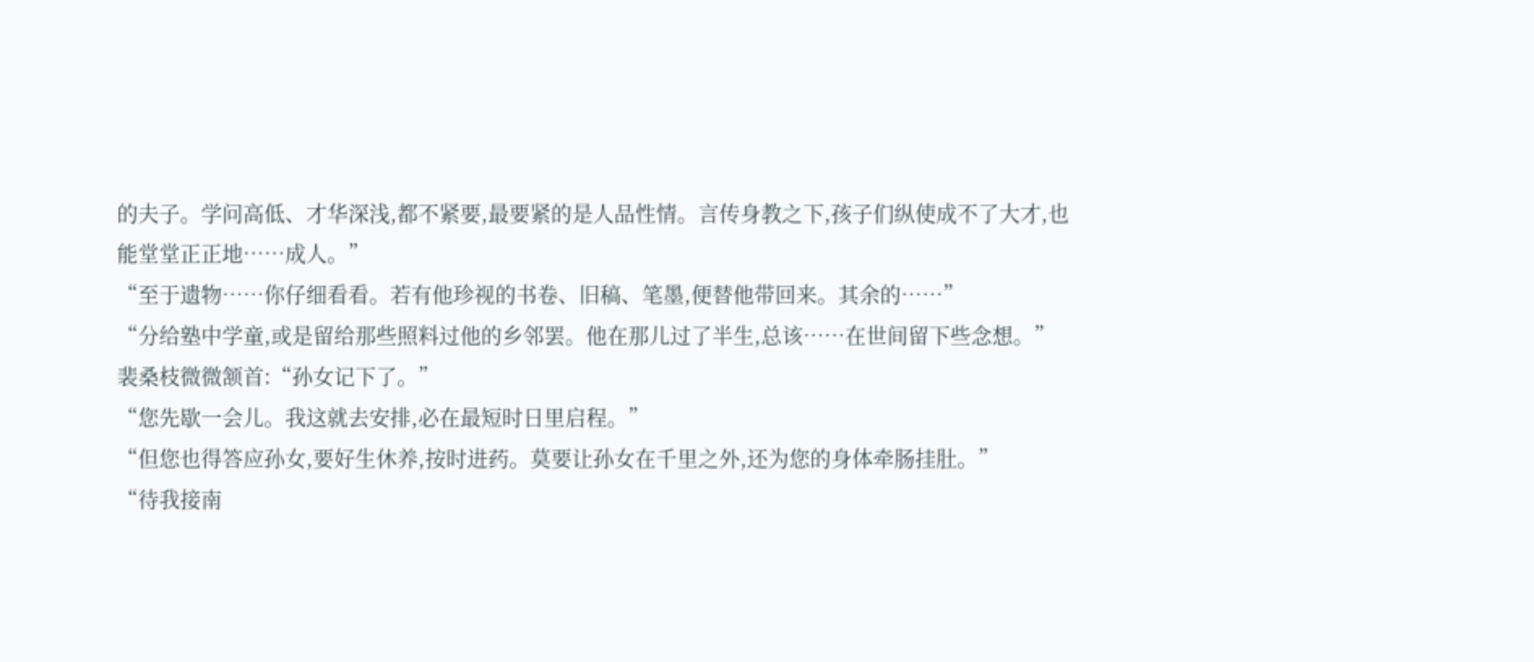的夫子。学问高低、才华深浅,都不紧要,最要紧的是人品性情。言传身教之下,孩子们纵使成不了大才,也能堂堂正正地……成人。”
“至于遗物……你仔细看看。若有他珍视的书卷、旧稿、笔墨,便替他带回来。其余的……”
“分给塾中学童,或是留给那些照料过他的乡邻罢。他在那儿过了半生,总该……在世间留下些念想。”
裴桑枝微微颔首:“孙女记下了。”
“您先歇一会儿。我这就去安排,必在最短时日里启程。”
“但您也得答应孙女,要好生休养,按时进药。莫要让孙女在千里之外,还为您的身体牵肠挂肚。”
“待我接南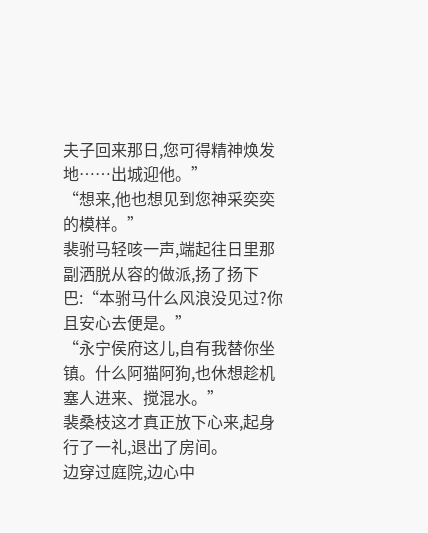夫子回来那日,您可得精神焕发地……出城迎他。”
“想来,他也想见到您神采奕奕的模样。”
裴驸马轻咳一声,端起往日里那副洒脱从容的做派,扬了扬下巴:“本驸马什么风浪没见过?你且安心去便是。”
“永宁侯府这儿,自有我替你坐镇。什么阿猫阿狗,也休想趁机塞人进来、搅混水。”
裴桑枝这才真正放下心来,起身行了一礼,退出了房间。
边穿过庭院,边心中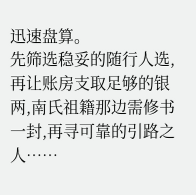迅速盘算。
先筛选稳妥的随行人选,再让账房支取足够的银两,南氏祖籍那边需修书一封,再寻可靠的引路之人……